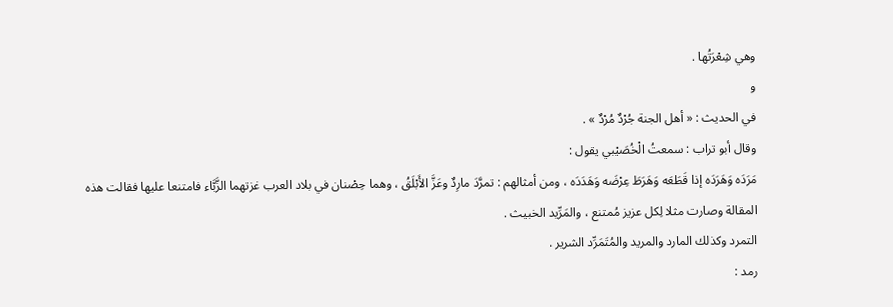وهي شِعْرَتُها .
و
في الحديث : « أهل الجنة جُرْدٌ مُرْدٌ » .
وقال أبو تراب : سمعتُ الْخُصَيْبي يقول :
مَرَدَه وَهَرَدَه إذا قَطَعَه وَهَرَطَ عِرْضَه وَهَدَدَه ، ومن أمثالهم : تمرَّدَ مارِدٌ وعَزَّ الأَبْلَقُ ، وهما حِصْنان في بلاد العرب غزتهما الزَّبَّاء فامتنعا عليها فقالت هذه المقالة وصارت مثلا لِكل عزيز مُمتنع ، والمَرِّيد الخبيث .
التمرد وكذلك المارد والمريد والمُتَمَرِّد الشرير .
رمد :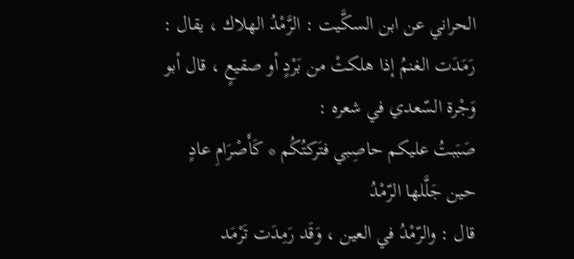الحراني عن ابن السكَّيت : الرَّمْدُ الهلاك ، يقال : رَمَدَت الغنمُ إذا هلكتْ من بَرْدٍ أو صقيعٍ ، قال أبو وَجْرة السّعدي في شعره :
صَبَبتُ عليكم حاصِبي فتَركتُكُم * كَأَصْرَامِ عادٍ حين جَلَّلها الرّمْدُ
قال : والرّمْدُ في العين ، وَقَد رَمِدَت تَرْمَد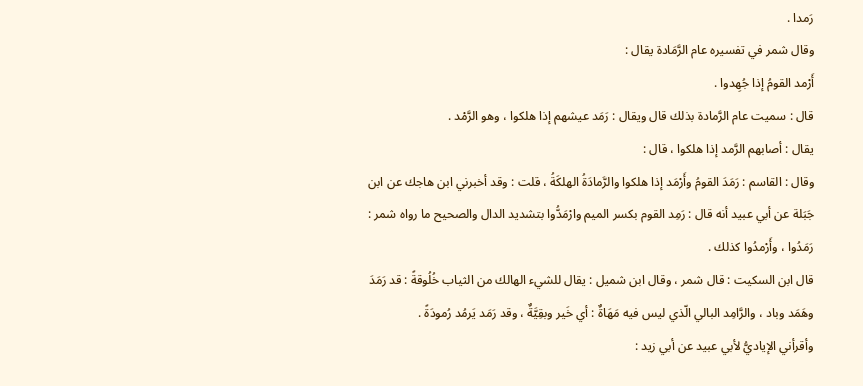رَمدا .
وقال شمر في تفسيره عام الرَّمَادة يقال :
أَرْمد القومُ إذا جُهِدوا .
قال : سميت عام الرَّمادة بذلك قال ويقال : رَمَد عيشهم إذا هلكوا ، وهو الرَّمْد .
يقال : أصابهم الرَّمد إذا هلكوا ، قال :
وقال : القاسم : رَمَدَ القومُ وأَرْمَد إذا هلكوا والرَّمادَةُ الهلكَةُ ، قلت : وقد أخبرني ابن هاجك عن ابن جَبَلة عن أبي عبيد أنه قال : رَمِد القوم بكسر الميم وارْمَدُّوا بتشديد الدال والصحيح ما رواه شمر : رَمَدُوا ، وأَرْمدُوا كذلك .
قال ابن السكيت : قال شمر ، وقال ابن شميل : يقال للشيء الهالك من الثياب خُلُوقةً : قد رَمَدَ وهَمَد وباد ، والرَّامِد البالي الّذي ليس فيه مَهَاةٌ : أي خَير وبقِيَّةٌ ، وقد رَمَد يَرمُد رُمودَةً .
وأقرأني الإياديُّ لأبي عبيد عن أبي زيد :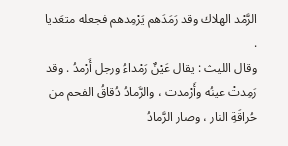الرَّمْد الهلاك وقد رَمَدَهم يَرْمِدهم فجعله متعَديا .
وقال الليث : يقال عَيْنٌ رَمْداءُ ورجل أَرْمدُ . وقد رَمِدتْ عينُه وأَرْمدت ، والرَّمادُ دُقاقُ الفحم من حُراقَةِ النار ، وصار الرَّمادُ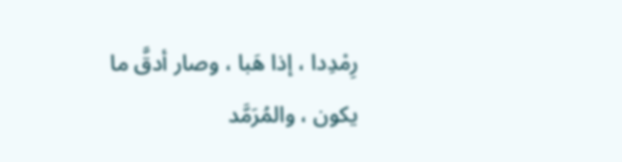رِمْدِدا ، إذا هَبا ، وصار أدقَّ ما يكون ، والمُرَمَّد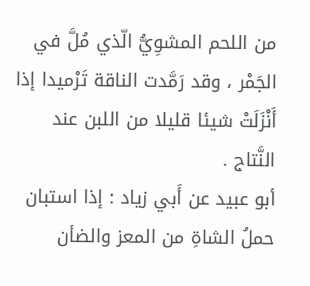من اللحم المشوِيُّ الّذي مُلَّ في الجَمْر ، وقد رَمَّدت الناقة تَرْميدا إذا أَنْزَلَتْ شيئا قليلا من اللبن عند النَّتاج .
أبو عبيد عن أَبي زياد : إذا استبان حملُ الشاةِ من المعز والضأن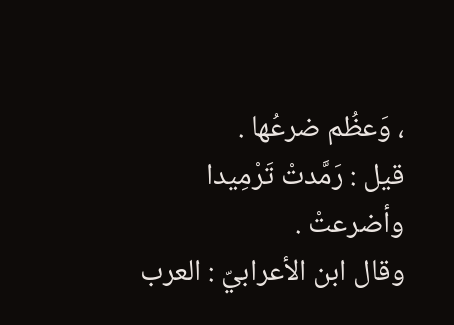، وَعظُم ضرعُها .
قيل : رَمَّدتْ تَرْمِيدا وأضرعتْ .
وقال ابن الأعرابيّ : العرب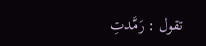تقول : رَمَّدتِ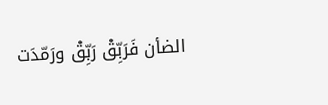الضأن فَرَبِّقْ رَبِّقْ ورَمّدَت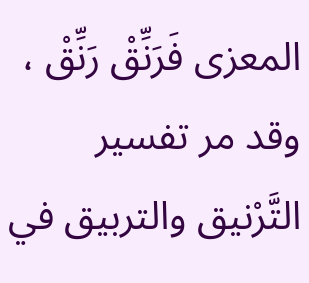المعزى فَرَنِّقْ رَنِّقْ ، وقد مر تفسير التَّرْنيق والتربيق في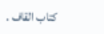كتاب القاف .